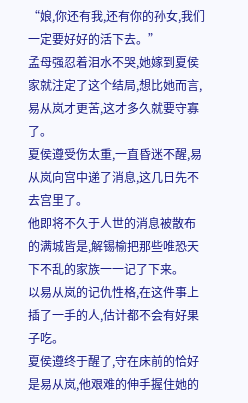“娘,你还有我,还有你的孙女,我们一定要好好的活下去。”
孟母强忍着泪水不哭,她嫁到夏侯家就注定了这个结局,想比她而言,易从岚才更苦,这才多久就要守寡了。
夏侯遵受伤太重,一直昏迷不醒,易从岚向宫中递了消息,这几日先不去宫里了。
他即将不久于人世的消息被散布的满城皆是,解锡榆把那些唯恐天下不乱的家族一一记了下来。
以易从岚的记仇性格,在这件事上插了一手的人,估计都不会有好果子吃。
夏侯遵终于醒了,守在床前的恰好是易从岚,他艰难的伸手握住她的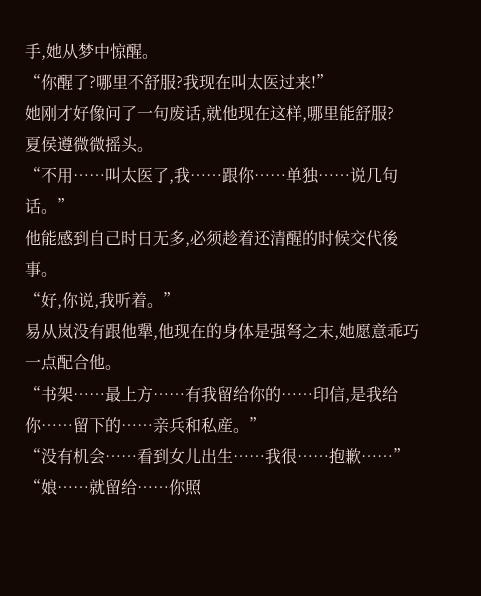手,她从梦中惊醒。
“你醒了?哪里不舒服?我现在叫太医过来!”
她刚才好像问了一句废话,就他现在这样,哪里能舒服?
夏侯遵微微摇头。
“不用……叫太医了,我……跟你……单独……说几句话。”
他能感到自己时日无多,必须趁着还清醒的时候交代後事。
“好,你说,我听着。”
易从岚没有跟他犟,他现在的身体是强弩之末,她愿意乖巧一点配合他。
“书架……最上方……有我留给你的……印信,是我给你……留下的……亲兵和私産。”
“没有机会……看到女儿出生……我很……抱歉……”
“娘……就留给……你照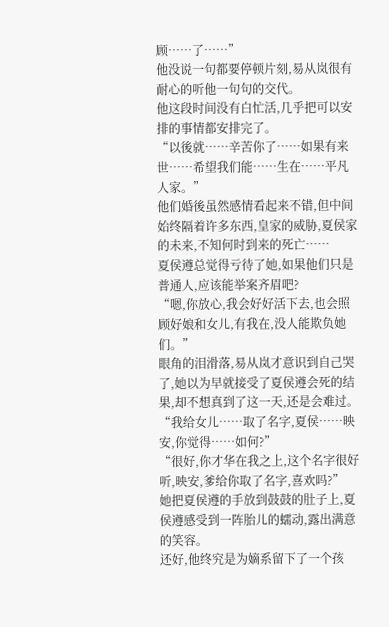顾……了……”
他没说一句都要停顿片刻,易从岚很有耐心的听他一句句的交代。
他这段时间没有白忙活,几乎把可以安排的事情都安排完了。
“以後就……辛苦你了……如果有来世……希望我们能……生在……平凡人家。”
他们婚後虽然感情看起来不错,但中间始终隔着许多东西,皇家的威胁,夏侯家的未来,不知何时到来的死亡……
夏侯遵总觉得亏待了她,如果他们只是普通人,应该能举案齐眉吧?
“嗯,你放心,我会好好活下去,也会照顾好娘和女儿,有我在,没人能欺负她们。”
眼角的泪滑落,易从岚才意识到自己哭了,她以为早就接受了夏侯遵会死的结果,却不想真到了这一天,还是会难过。
“我给女儿……取了名字,夏侯……映安,你觉得……如何?”
“很好,你才华在我之上,这个名字很好听,映安,爹给你取了名字,喜欢吗?”
她把夏侯遵的手放到鼓鼓的肚子上,夏侯遵感受到一阵胎儿的蠕动,露出满意的笑容。
还好,他终究是为嫡系留下了一个孩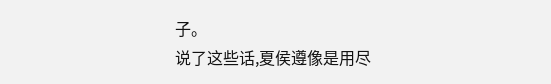子。
说了这些话,夏侯遵像是用尽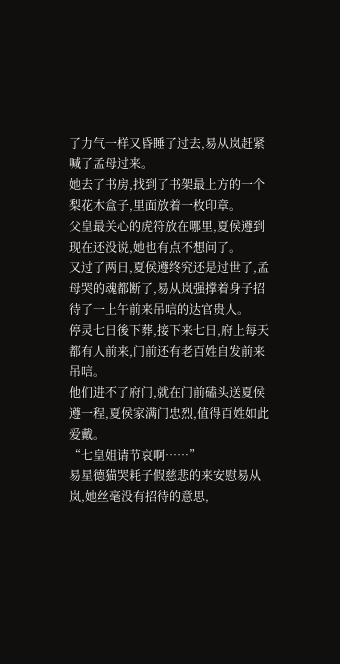了力气一样又昏睡了过去,易从岚赶紧喊了孟母过来。
她去了书房,找到了书架最上方的一个梨花木盒子,里面放着一枚印章。
父皇最关心的虎符放在哪里,夏侯遵到现在还没说,她也有点不想问了。
又过了两日,夏侯遵终究还是过世了,孟母哭的魂都断了,易从岚强撑着身子招待了一上午前来吊唁的达官贵人。
停灵七日後下葬,接下来七日,府上每天都有人前来,门前还有老百姓自发前来吊唁。
他们进不了府门,就在门前磕头送夏侯遵一程,夏侯家满门忠烈,值得百姓如此爱戴。
“七皇姐请节哀啊……”
易星德猫哭耗子假慈悲的来安慰易从岚,她丝毫没有招待的意思,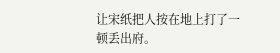让宋纸把人按在地上打了一顿丢出府。